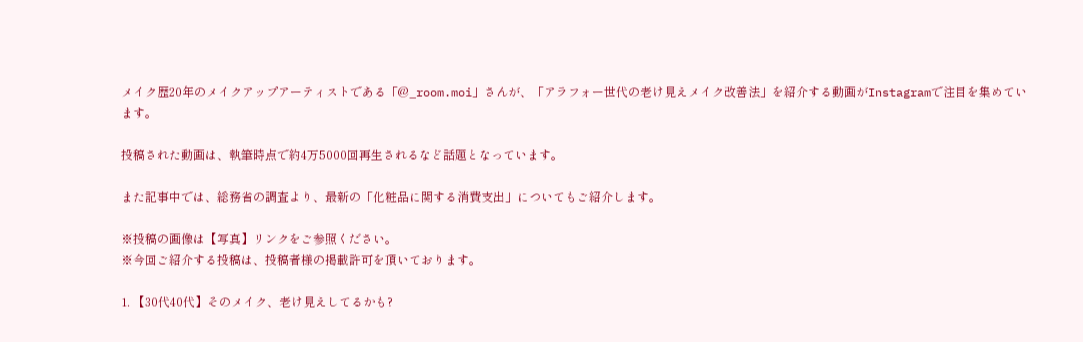メイク歴20年のメイクアップアーティストである「@_room.moi」さんが、「アラフォー世代の老け見えメイク改善法」を紹介する動画がInstagramで注目を集めています。

投稿された動画は、執筆時点で約4万5000回再生されるなど話題となっています。

また記事中では、総務省の調査より、最新の「化粧品に関する消費支出」についてもご紹介します。

※投稿の画像は【写真】リンクをご参照ください。
※今回ご紹介する投稿は、投稿者様の掲載許可を頂いております。

1. 【30代40代】そのメイク、老け見えしてるかも?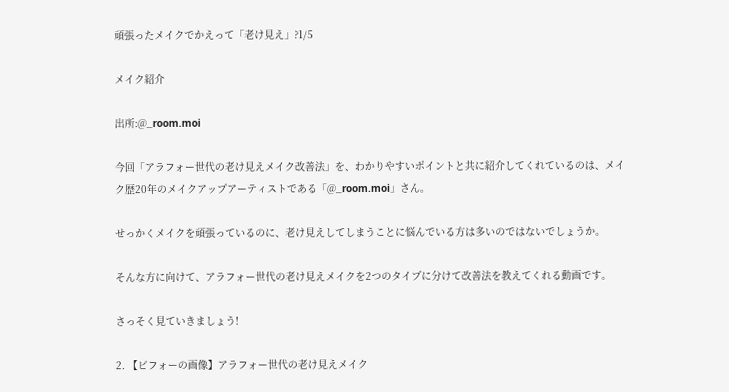頑張ったメイクでかえって「老け見え」?1/5

メイク紹介

出所:@_room.moi

今回「アラフォー世代の老け見えメイク改善法」を、わかりやすいポイントと共に紹介してくれているのは、メイク歴20年のメイクアップアーティストである「@_room.moi」さん。

せっかくメイクを頑張っているのに、老け見えしてしまうことに悩んでいる方は多いのではないでしょうか。

そんな方に向けて、アラフォー世代の老け見えメイクを2つのタイプに分けて改善法を教えてくれる動画です。

さっそく見ていきましょう!

2. 【ビフォーの画像】アラフォー世代の老け見えメイク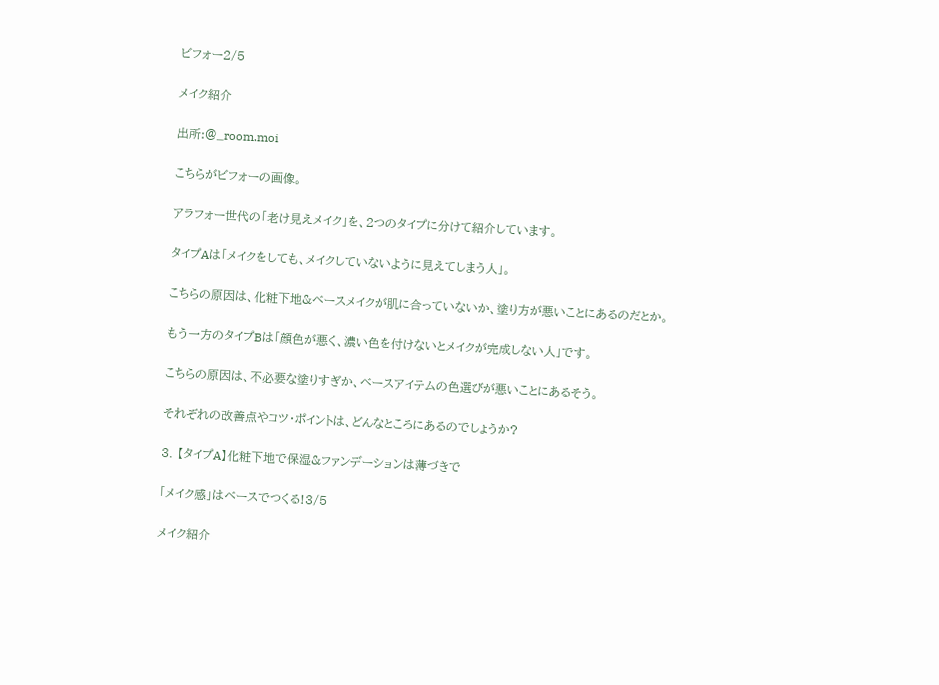ビフォー2/5

メイク紹介

出所:@_room.moi

こちらがビフォーの画像。

アラフォー世代の「老け見えメイク」を、2つのタイプに分けて紹介しています。

タイプAは「メイクをしても、メイクしていないように見えてしまう人」。

こちらの原因は、化粧下地&ベースメイクが肌に合っていないか、塗り方が悪いことにあるのだとか。

もう一方のタイプBは「顔色が悪く、濃い色を付けないとメイクが完成しない人」です。

こちらの原因は、不必要な塗りすぎか、ベースアイテムの色選びが悪いことにあるそう。

それぞれの改善点やコツ・ポイントは、どんなところにあるのでしょうか?

3. 【タイプA】化粧下地で保湿&ファンデーションは薄づきで

「メイク感」はベースでつくる!3/5

メイク紹介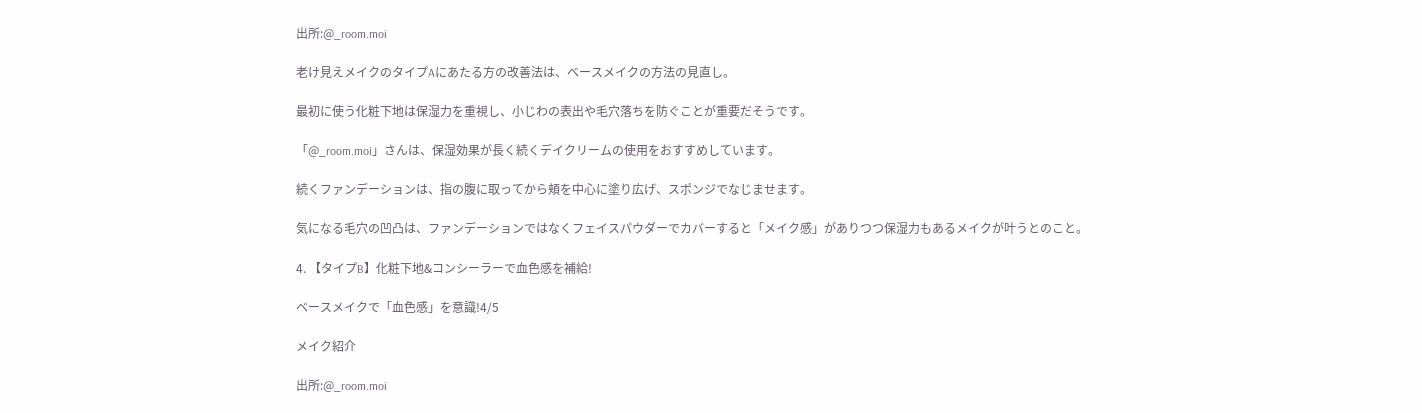出所:@_room.moi

老け見えメイクのタイプAにあたる方の改善法は、ベースメイクの方法の見直し。

最初に使う化粧下地は保湿力を重視し、小じわの表出や毛穴落ちを防ぐことが重要だそうです。

「@_room.moi」さんは、保湿効果が長く続くデイクリームの使用をおすすめしています。

続くファンデーションは、指の腹に取ってから頬を中心に塗り広げ、スポンジでなじませます。

気になる毛穴の凹凸は、ファンデーションではなくフェイスパウダーでカバーすると「メイク感」がありつつ保湿力もあるメイクが叶うとのこと。

4. 【タイプB】化粧下地&コンシーラーで血色感を補給!

ベースメイクで「血色感」を意識!4/5

メイク紹介

出所:@_room.moi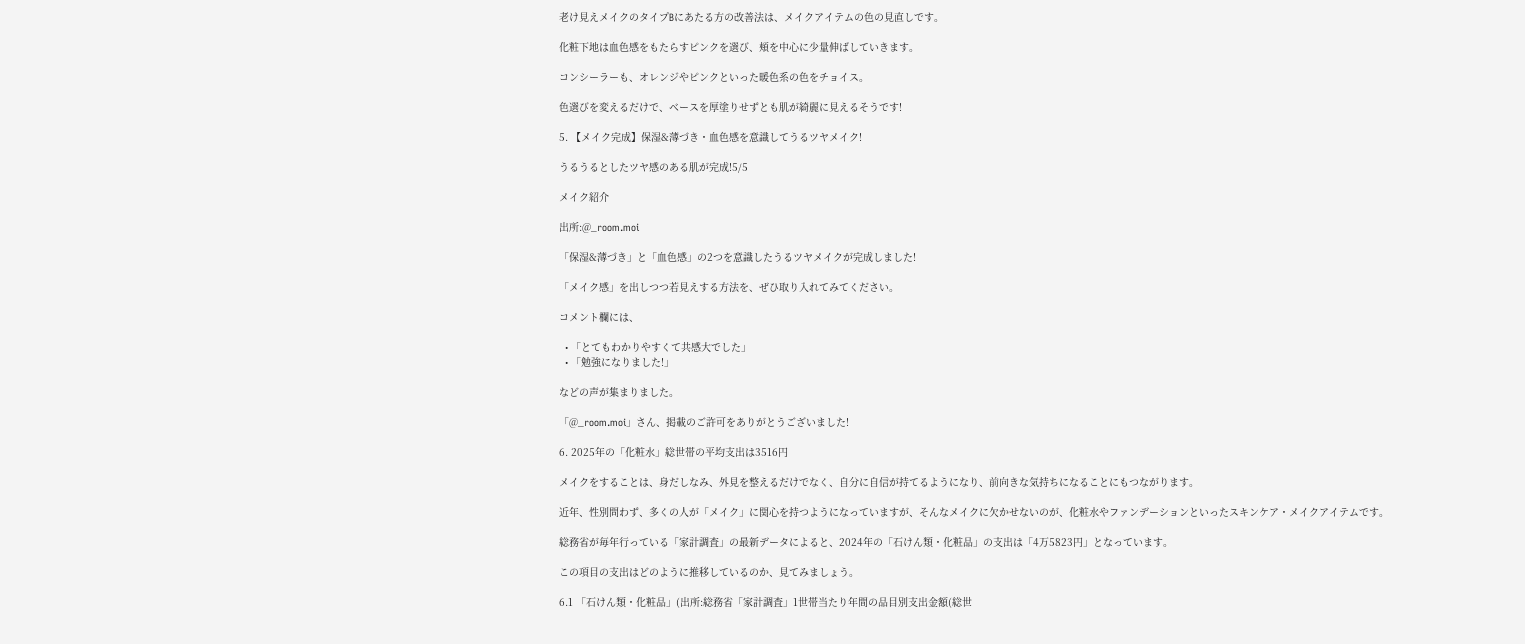老け見えメイクのタイプBにあたる方の改善法は、メイクアイテムの色の見直しです。

化粧下地は血色感をもたらすピンクを選び、頬を中心に少量伸ばしていきます。

コンシーラーも、オレンジやピンクといった暖色系の色をチョイス。

色選びを変えるだけで、ベースを厚塗りせずとも肌が綺麗に見えるそうです!

5. 【メイク完成】保湿&薄づき・血色感を意識してうるツヤメイク!

うるうるとしたツヤ感のある肌が完成!5/5

メイク紹介

出所:@_room.moi

「保湿&薄づき」と「血色感」の2つを意識したうるツヤメイクが完成しました!

「メイク感」を出しつつ若見えする方法を、ぜひ取り入れてみてください。

コメント欄には、

  • 「とてもわかりやすくて共感大でした」
  • 「勉強になりました!」

などの声が集まりました。

「@_room.moi」さん、掲載のご許可をありがとうございました!

6. 2025年の「化粧水」総世帯の平均支出は3516円

メイクをすることは、身だしなみ、外見を整えるだけでなく、自分に自信が持てるようになり、前向きな気持ちになることにもつながります。

近年、性別問わず、多くの人が「メイク」に関心を持つようになっていますが、そんなメイクに欠かせないのが、化粧水やファンデーションといったスキンケア・メイクアイテムです。

総務省が毎年行っている「家計調査」の最新データによると、2024年の「石けん類・化粧品」の支出は「4万5823円」となっています。

この項目の支出はどのように推移しているのか、見てみましょう。

6.1 「石けん類・化粧品」(出所:総務省「家計調査」1世帯当たり年間の品目別支出金額(総世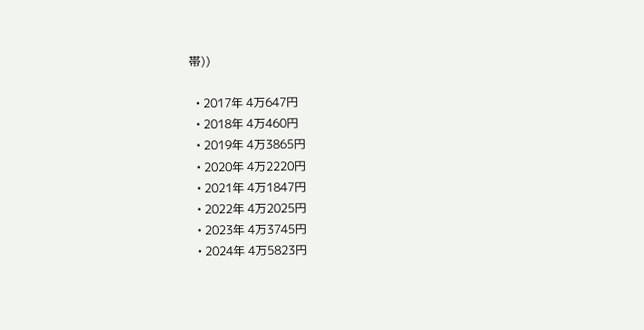帯))

  • 2017年 4万647円
  • 2018年 4万460円
  • 2019年 4万3865円
  • 2020年 4万2220円
  • 2021年 4万1847円
  • 2022年 4万2025円
  • 2023年 4万3745円
  • 2024年 4万5823円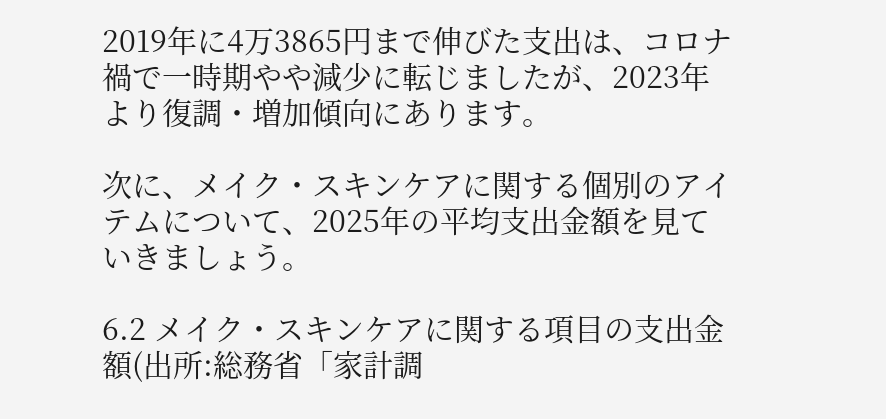2019年に4万3865円まで伸びた支出は、コロナ禍で一時期やや減少に転じましたが、2023年より復調・増加傾向にあります。

次に、メイク・スキンケアに関する個別のアイテムについて、2025年の平均支出金額を見ていきましょう。

6.2 メイク・スキンケアに関する項目の支出金額(出所:総務省「家計調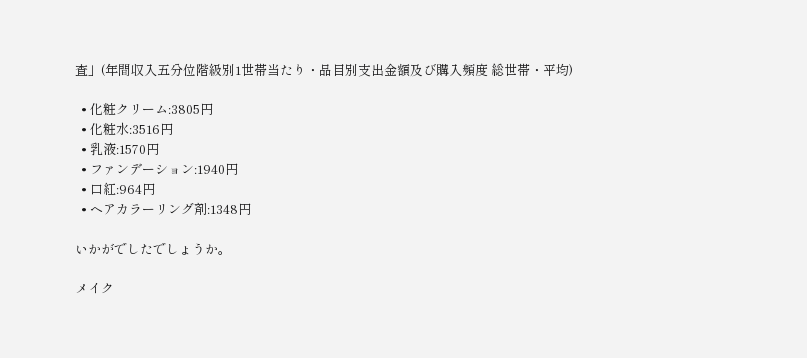査」(年間収入五分位階級別1世帯当たり・品目別支出金額及び購入頻度 総世帯・平均)

  • 化粧クリーム:3805円
  • 化粧水:3516円
  • 乳液:1570円
  • ファンデーション:1940円
  • 口紅:964円
  • ヘアカラーリング剤:1348円

いかがでしたでしょうか。

メイク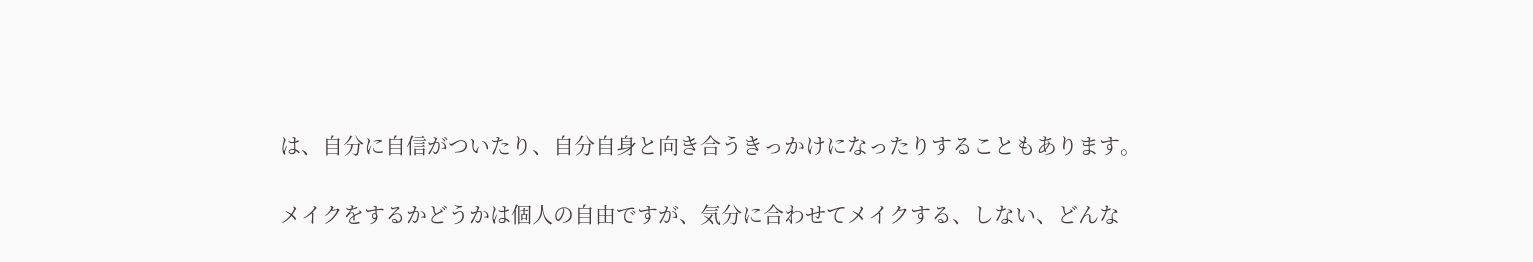は、自分に自信がついたり、自分自身と向き合うきっかけになったりすることもあります。

メイクをするかどうかは個人の自由ですが、気分に合わせてメイクする、しない、どんな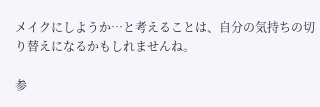メイクにしようか…と考えることは、自分の気持ちの切り替えになるかもしれませんね。

参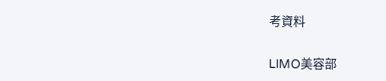考資料

LIMO美容部